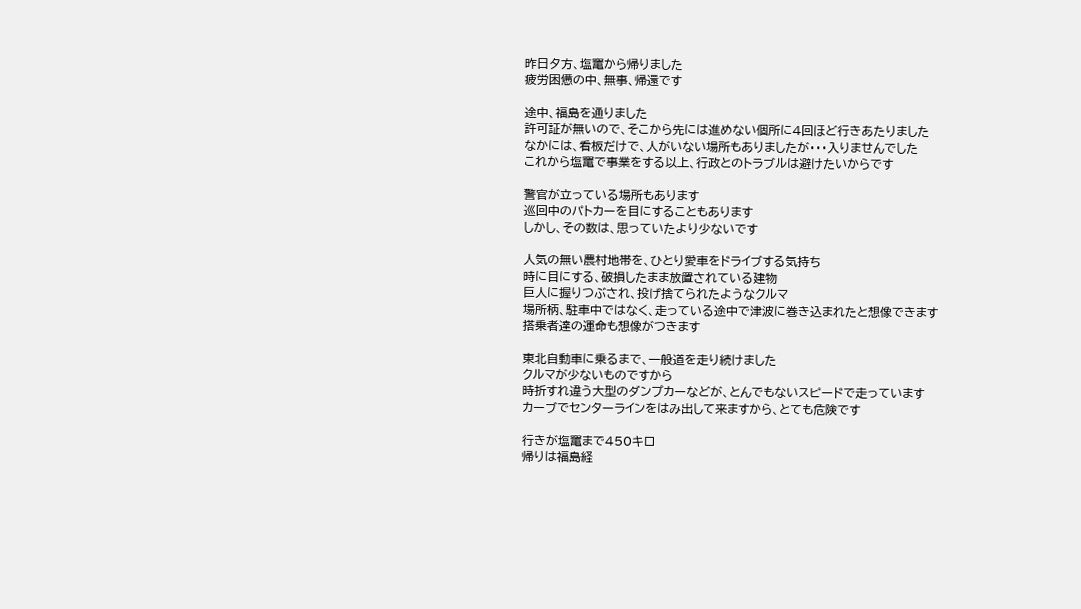昨日夕方、塩竃から帰りました
疲労困憊の中、無事、帰還です

途中、福島を通りました
許可証が無いので、そこから先には進めない個所に4回ほど行きあたりました
なかには、看板だけで、人がいない場所もありましたが・・・入りませんでした
これから塩竃で事業をする以上、行政とのトラブルは避けたいからです

警官が立っている場所もあります
巡回中のパトカーを目にすることもあります
しかし、その数は、思っていたより少ないです

人気の無い農村地帯を、ひとり愛車をドライブする気持ち
時に目にする、破損したまま放置されている建物
巨人に握りつぶされ、投げ捨てられたようなクルマ
場所柄、駐車中ではなく、走っている途中で津波に巻き込まれたと想像できます
搭乗者達の運命も想像がつきます

東北自動車に乗るまで、一般道を走り続けました
クルマが少ないものですから
時折すれ違う大型のダンプカーなどが、とんでもないスピードで走っています
カーブでセンターラインをはみ出して来ますから、とても危険です

行きが塩竃まで450キロ
帰りは福島経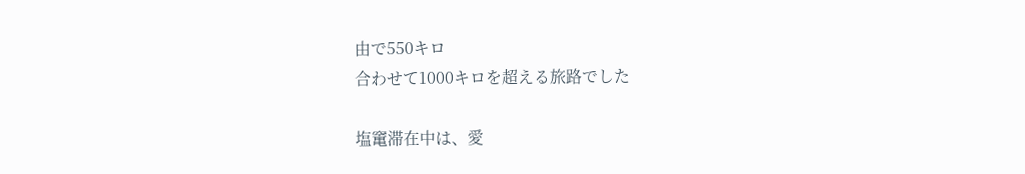由で550キロ
合わせて1000キロを超える旅路でした

塩竃滞在中は、愛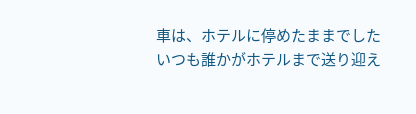車は、ホテルに停めたままでした
いつも誰かがホテルまで送り迎え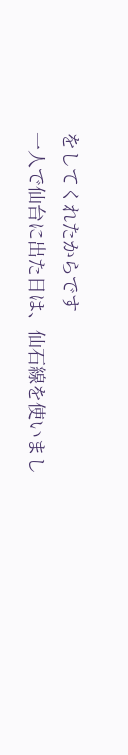をしてくれたからです
一人で仙台に出た日は、仙石線を使いまし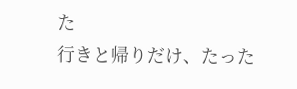た
行きと帰りだけ、たった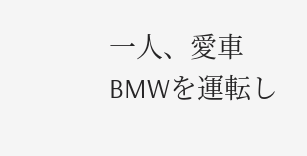一人、愛車BMWを運転し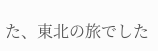た、東北の旅でした